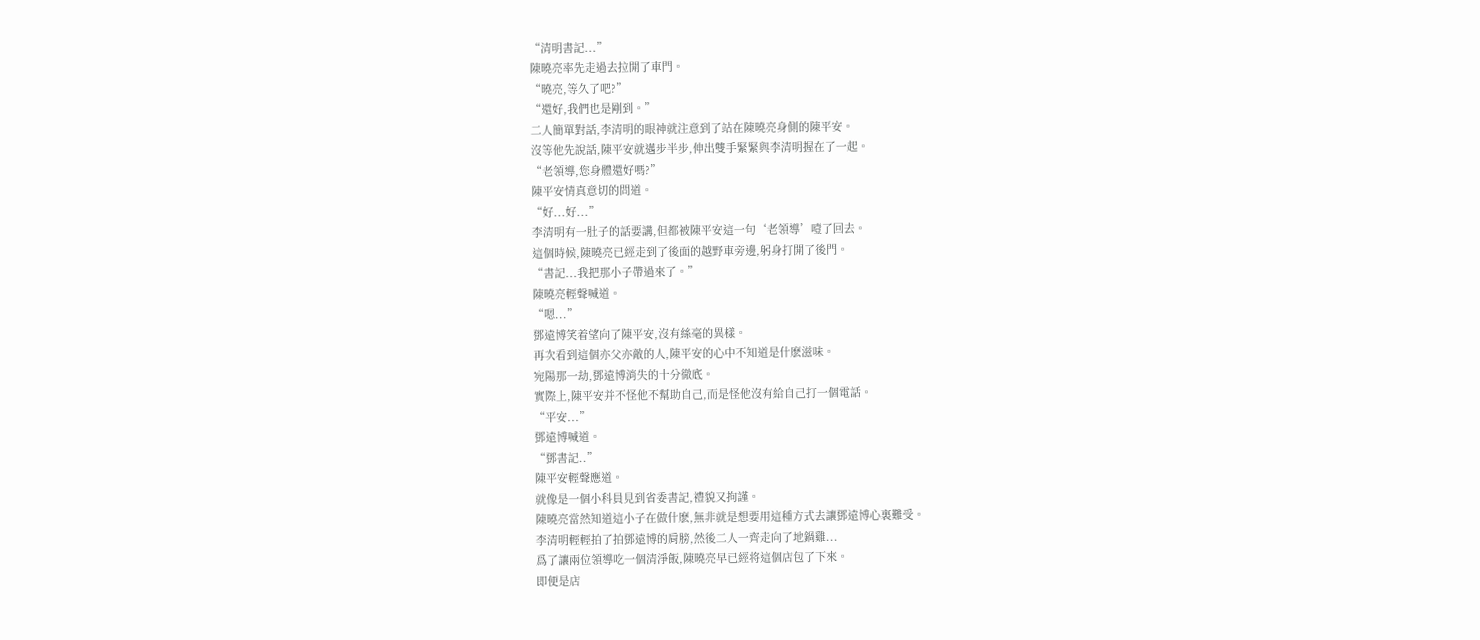“清明書記...”
陳曉亮率先走過去拉開了車門。
“曉亮,等久了吧?”
“還好,我們也是剛到。”
二人簡單對話,李清明的眼神就注意到了站在陳曉亮身側的陳平安。
沒等他先說話,陳平安就邁步半步,伸出雙手緊緊與李清明握在了一起。
“老領導,您身體還好嗎?”
陳平安情真意切的問道。
“好...好...”
李清明有一肚子的話要講,但都被陳平安這一句‘老領導’噎了回去。
這個時候,陳曉亮已經走到了後面的越野車旁邊,躬身打開了後門。
“書記...我把那小子帶過來了。”
陳曉亮輕聲喊道。
“嗯...”
鄧遠博笑着望向了陳平安,沒有絲毫的異樣。
再次看到這個亦父亦敵的人,陳平安的心中不知道是什麽滋味。
宛陽那一劫,鄧遠博消失的十分徹底。
實際上,陳平安并不怪他不幫助自己,而是怪他沒有給自己打一個電話。
“平安...”
鄧遠博喊道。
“鄧書記..”
陳平安輕聲應道。
就像是一個小科員見到省委書記,禮貌又拘謹。
陳曉亮當然知道這小子在做什麽,無非就是想要用這種方式去讓鄧遠博心裏難受。
李清明輕輕拍了拍鄧遠博的肩膀,然後二人一齊走向了地鍋雞...
爲了讓兩位領導吃一個清淨飯,陳曉亮早已經将這個店包了下來。
即便是店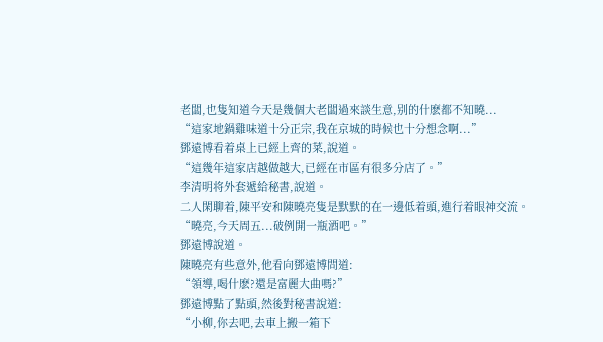老闆,也隻知道今天是幾個大老闆過來談生意,别的什麽都不知曉...
“這家地鍋雞味道十分正宗,我在京城的時候也十分想念啊...”
鄧遠博看着桌上已經上齊的菜,說道。
“這幾年這家店越做越大,已經在市區有很多分店了。”
李清明将外套遞給秘書,說道。
二人閑聊着,陳平安和陳曉亮隻是默默的在一邊低着頭,進行着眼神交流。
“曉亮,今天周五...破例開一瓶酒吧。”
鄧遠博說道。
陳曉亮有些意外,他看向鄧遠博問道:
“領導,喝什麽?還是富麗大曲嗎?”
鄧遠博點了點頭,然後對秘書說道:
“小柳,你去吧,去車上搬一箱下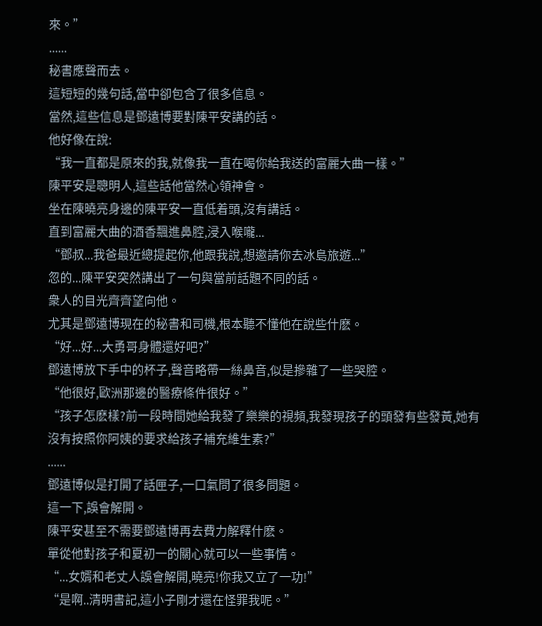來。”
......
秘書應聲而去。
這短短的幾句話,當中卻包含了很多信息。
當然,這些信息是鄧遠博要對陳平安講的話。
他好像在說:
“我一直都是原來的我,就像我一直在喝你給我送的富麗大曲一樣。”
陳平安是聰明人,這些話他當然心領神會。
坐在陳曉亮身邊的陳平安一直低着頭,沒有講話。
直到富麗大曲的酒香飄進鼻腔,浸入喉嚨...
“鄧叔...我爸最近總提起你,他跟我說,想邀請你去冰島旅遊...”
忽的...陳平安突然講出了一句與當前話題不同的話。
衆人的目光齊齊望向他。
尤其是鄧遠博現在的秘書和司機,根本聽不懂他在說些什麽。
“好...好...大勇哥身體還好吧?”
鄧遠博放下手中的杯子,聲音略帶一絲鼻音,似是摻雜了一些哭腔。
“他很好,歐洲那邊的醫療條件很好。”
“孩子怎麽樣?前一段時間她給我發了樂樂的視頻,我發現孩子的頭發有些發黃,她有沒有按照你阿姨的要求給孩子補充維生素?”
......
鄧遠博似是打開了話匣子,一口氣問了很多問題。
這一下,誤會解開。
陳平安甚至不需要鄧遠博再去費力解釋什麽。
單從他對孩子和夏初一的關心就可以一些事情。
“...女婿和老丈人誤會解開,曉亮!你我又立了一功!”
“是啊..清明書記,這小子剛才還在怪罪我呢。”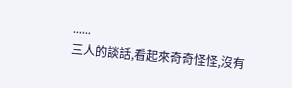......
三人的談話,看起來奇奇怪怪,沒有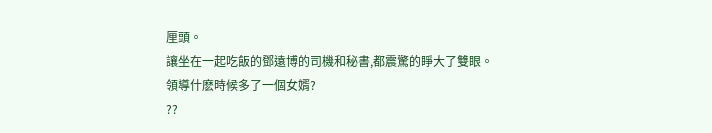厘頭。
讓坐在一起吃飯的鄧遠博的司機和秘書,都震驚的睜大了雙眼。
領導什麽時候多了一個女婿?
??